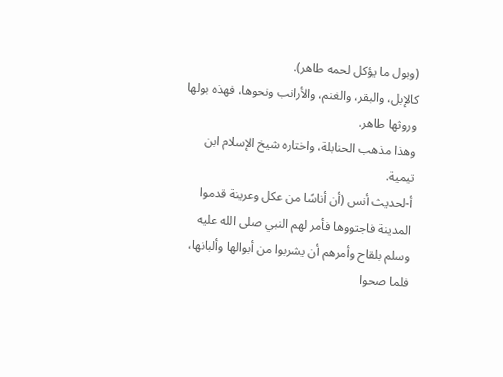(وبول ما يؤكل لحمه طاهر).
كالإبل، والبقر، والغنم، والأرانب ونحوها، فهذه بولها وروثها طاهر.
وهذا مذهب الحنابلة، واختاره شيخ الإسلام ابن تيمية.
أ-لحديث أنس (أن أناسًا من عكل وعرينة قدموا المدينة فاجتووها فأمر لهم النبي صلى الله عليه وسلم بلقاح وأمرهم أن يشربوا من أبوالها وألبانها، فلما صحوا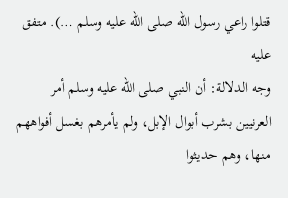قتلوا راعي رسول الله صلى الله عليه وسلم …). متفق عليه
وجه الدلالة: أن النبي صلى الله عليه وسلم أمر العرنيين بشرب أبوال الإبل، ولم يأمرهم بغسل أفواههم منها، وهم حديثوا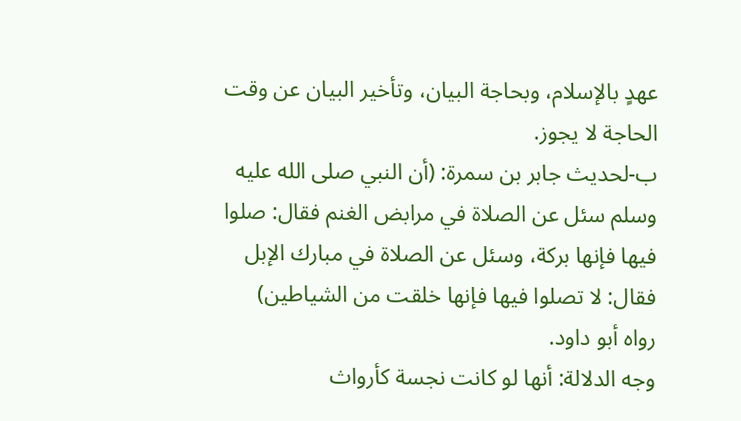عهدٍ بالإسلام، وبحاجة البيان، وتأخير البيان عن وقت الحاجة لا يجوز.
ب-لحديث جابر بن سمرة: (أن النبي صلى الله عليه وسلم سئل عن الصلاة في مرابض الغنم فقال: صلوا فيها فإنها بركة، وسئل عن الصلاة في مبارك الإبل فقال: لا تصلوا فيها فإنها خلقت من الشياطين) رواه أبو داود.
وجه الدلالة: أنها لو كانت نجسة كأرواث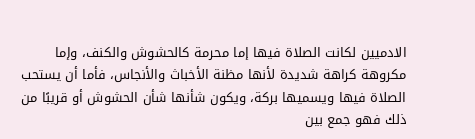الادميين لكانت الصلاة فيها إما محرمة كالحشوش والكنف، وإما مكروهة كراهة شديدة لأنها مظنة الأخباث والأنجاس، فأما أن يستحب الصلاة فيها ويسميها بركة، ويكون شأنها شأن الحشوش أو قريبًا من ذلك فهو جمع بين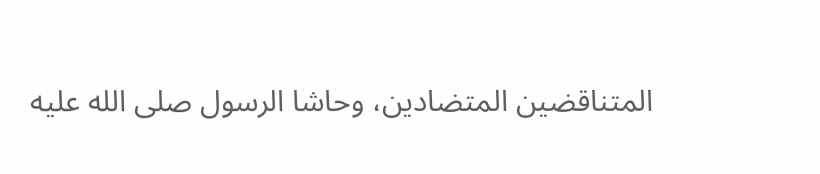المتناقضين المتضادين، وحاشا الرسول صلى الله عليه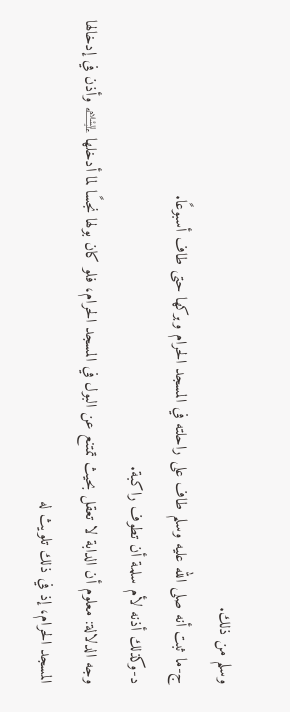وسلم من ذلك.
ج-ما ثبت أنه صلى الله عليه وسلم طاف على راحلته في المسجد الحرام وبركها حتى طاف أسبوعًا.
د-وكذلك أذنه لأم سلمة أن تطوف راكبة.
وجه الدلالة: معلوم أن الدابة لا تعقل بحيث تمتنع عن البول في المسجد الحرام، فلو كان بولها نجسًا لما أدخلها ﵇ وأذن في إدخالها المسجد الحرام، إذ في ذلك تلويث له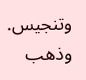وتنجيس.
وذهب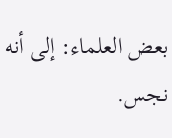بعض العلماء: إلى أنه نجس.